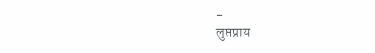-
लुप्तप्राय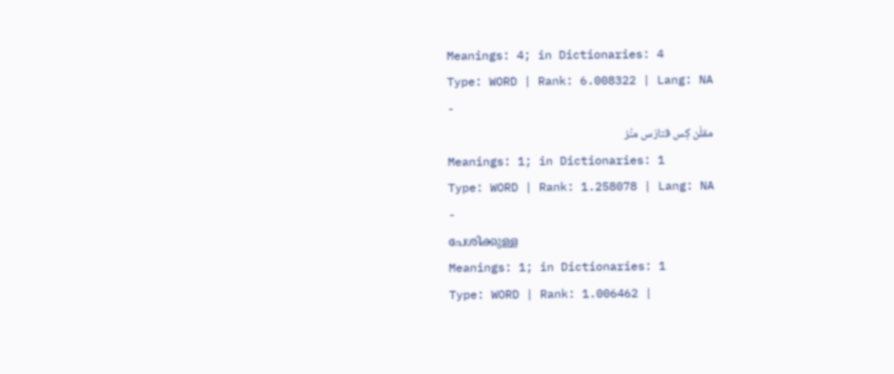Meanings: 4; in Dictionaries: 4
Type: WORD | Rank: 6.008322 | Lang: NA
-
مقلَن کِس قتارَس منٛز
Meanings: 1; in Dictionaries: 1
Type: WORD | Rank: 1.258078 | Lang: NA
-
പേശിക്കുള്ള
Meanings: 1; in Dictionaries: 1
Type: WORD | Rank: 1.006462 |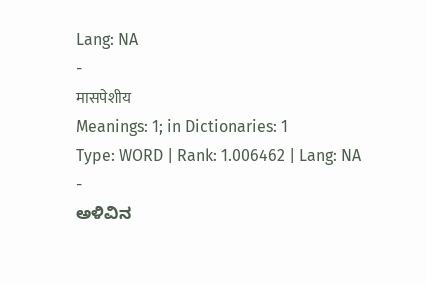Lang: NA
-
मासपेशीय
Meanings: 1; in Dictionaries: 1
Type: WORD | Rank: 1.006462 | Lang: NA
-
ಅಳಿವಿನ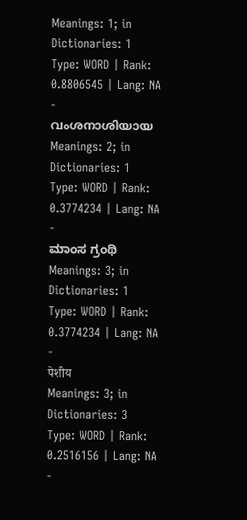Meanings: 1; in Dictionaries: 1
Type: WORD | Rank: 0.8806545 | Lang: NA
-
വംശനാശിയായ
Meanings: 2; in Dictionaries: 1
Type: WORD | Rank: 0.3774234 | Lang: NA
-
ಮಾಂಸ ಗ್ರಂಥಿ
Meanings: 3; in Dictionaries: 1
Type: WORD | Rank: 0.3774234 | Lang: NA
-
पेशीय
Meanings: 3; in Dictionaries: 3
Type: WORD | Rank: 0.2516156 | Lang: NA
-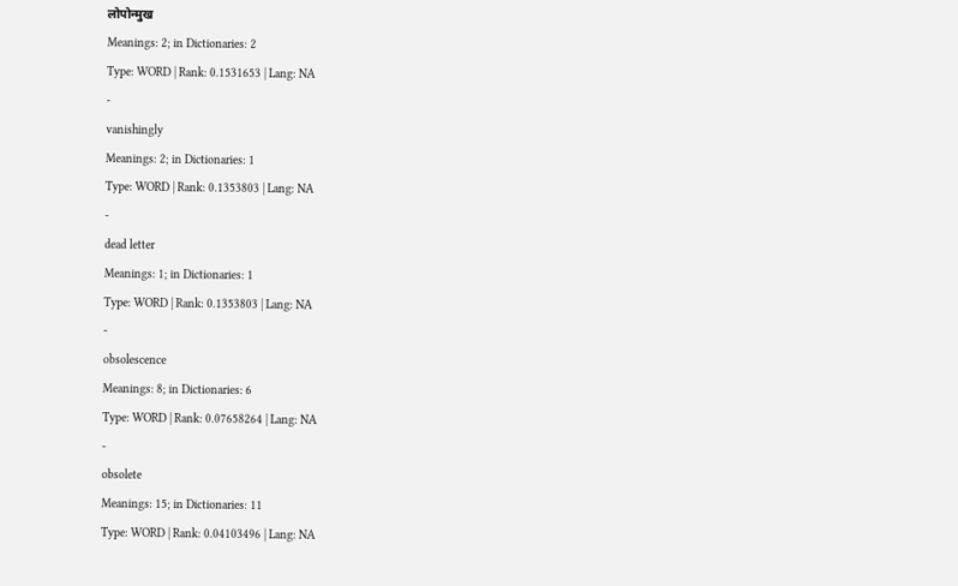लोपोन्मुख
Meanings: 2; in Dictionaries: 2
Type: WORD | Rank: 0.1531653 | Lang: NA
-
vanishingly
Meanings: 2; in Dictionaries: 1
Type: WORD | Rank: 0.1353803 | Lang: NA
-
dead letter
Meanings: 1; in Dictionaries: 1
Type: WORD | Rank: 0.1353803 | Lang: NA
-
obsolescence
Meanings: 8; in Dictionaries: 6
Type: WORD | Rank: 0.07658264 | Lang: NA
-
obsolete
Meanings: 15; in Dictionaries: 11
Type: WORD | Rank: 0.04103496 | Lang: NA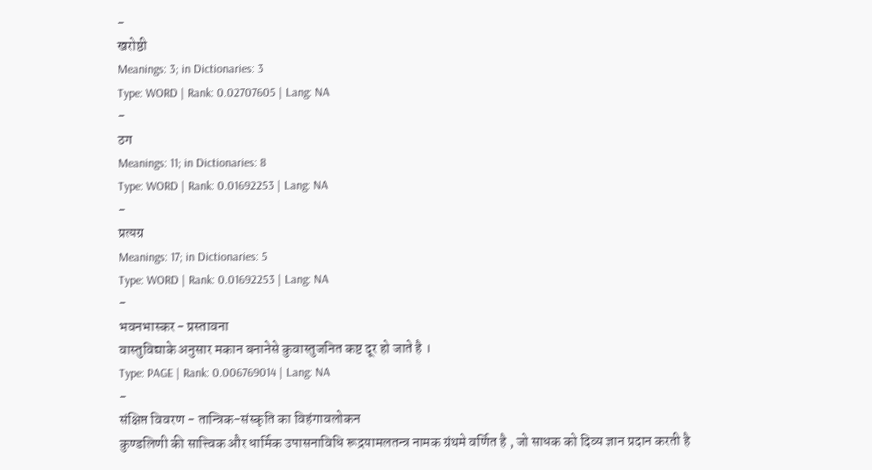-
खरोष्ठी
Meanings: 3; in Dictionaries: 3
Type: WORD | Rank: 0.02707605 | Lang: NA
-
ठग
Meanings: 11; in Dictionaries: 8
Type: WORD | Rank: 0.01692253 | Lang: NA
-
प्रत्यग्र
Meanings: 17; in Dictionaries: 5
Type: WORD | Rank: 0.01692253 | Lang: NA
-
भवनभास्कर - प्रस्तावना
वास्तुविद्याके अनुसार मकान बनानेसे कुवास्तुजनित कष्ट दूर हो जाते है ।
Type: PAGE | Rank: 0.006769014 | Lang: NA
-
संक्षिप्त विवरण - तान्त्रिक-संस्कृति का विहंगावलोकन
कुण्डलिणी की सात्त्विक और धार्मिक उपासनाविधि रूद्रयामलतन्त्र नामक ग्रंथमे वर्णित है , जो साधक को दिव्य ज्ञान प्रदान करती है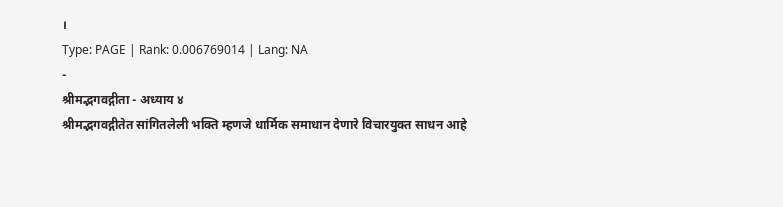।
Type: PAGE | Rank: 0.006769014 | Lang: NA
-
श्रीमद्भगवद्गीता - अध्याय ४
श्रीमद्भगवद्गीतेत सांगितलेली भक्ति म्हणजे धार्मिक समाधान देणारे विचारयुक्त साधन आहे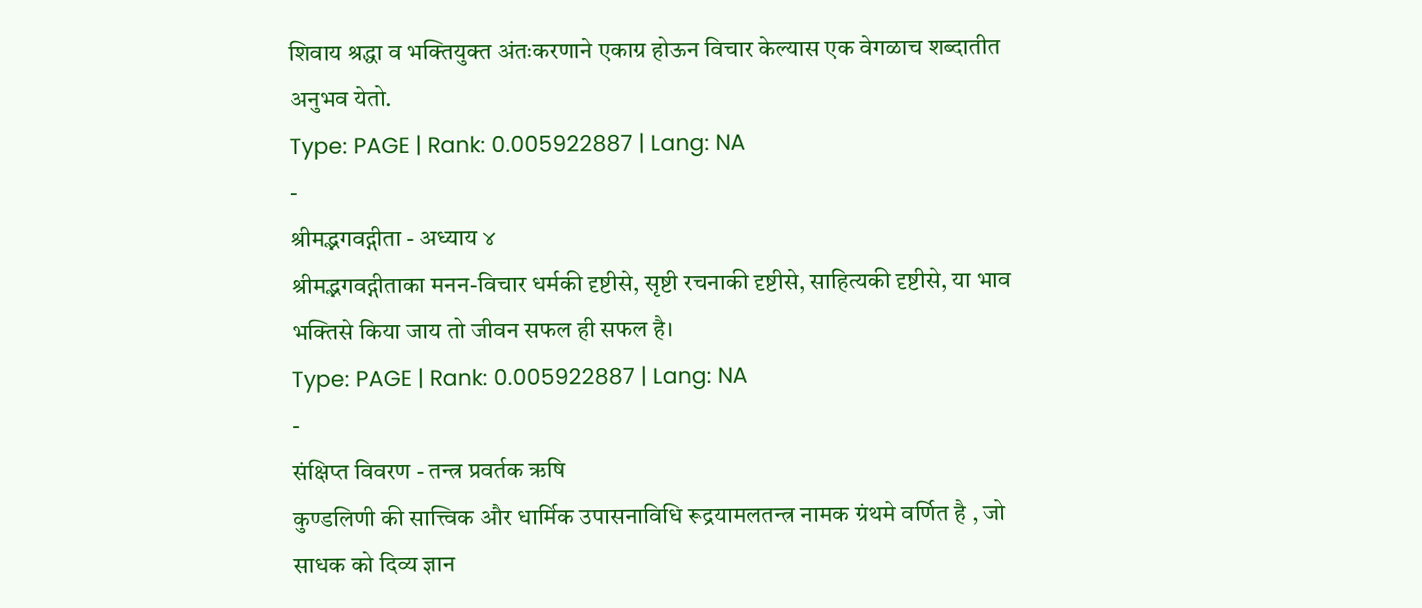शिवाय श्रद्धा व भक्तियुक्त अंतःकरणाने एकाग्र होऊन विचार केल्यास एक वेगळाच शब्दातीत अनुभव येतो.
Type: PAGE | Rank: 0.005922887 | Lang: NA
-
श्रीमद्भगवद्गीता - अध्याय ४
श्रीमद्भगवद्गीताका मनन-विचार धर्मकी दृष्टीसे, सृष्टी रचनाकी दृष्टीसे, साहित्यकी दृष्टीसे, या भाव भक्तिसे किया जाय तो जीवन सफल ही सफल है।
Type: PAGE | Rank: 0.005922887 | Lang: NA
-
संक्षिप्त विवरण - तन्त्र प्रवर्तक ऋषि
कुण्डलिणी की सात्त्विक और धार्मिक उपासनाविधि रूद्रयामलतन्त्र नामक ग्रंथमे वर्णित है , जो साधक को दिव्य ज्ञान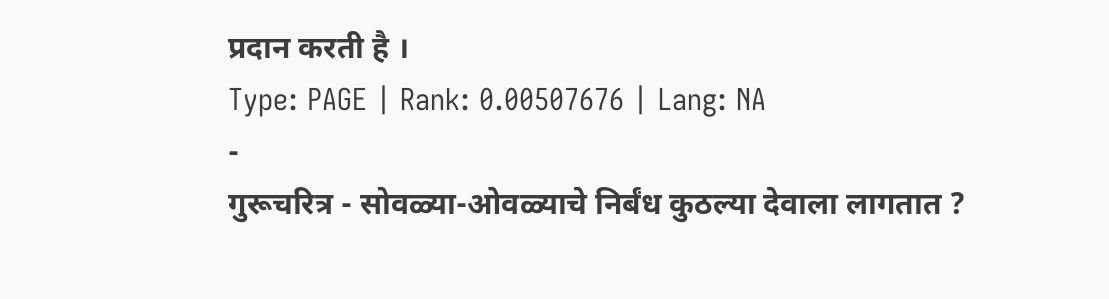प्रदान करती है ।
Type: PAGE | Rank: 0.00507676 | Lang: NA
-
गुरूचरित्र - सोवळ्या-ओवळ्याचे निर्बंध कुठल्या देवाला लागतात ?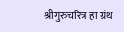श्रीगुरुचरित्र हा ग्रंथ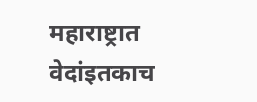महाराष्ट्रात वेदांइतकाच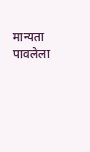मान्यता पावलेला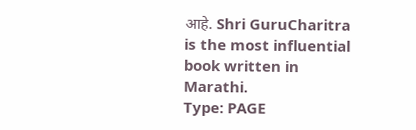आहे. Shri GuruCharitra is the most influential book written in Marathi.
Type: PAGE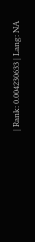| Rank: 0.004230633 | Lang: NA